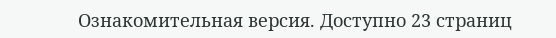Ознакомительная версия. Доступно 23 страниц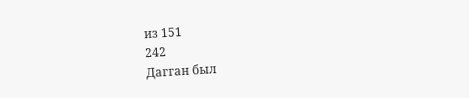из 151
242
Дагган был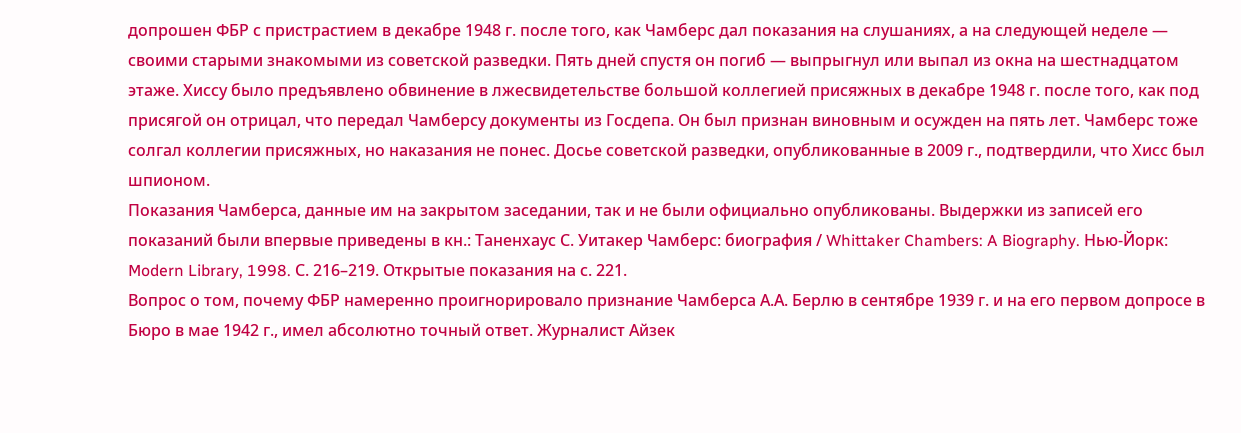допрошен ФБР с пристрастием в декабре 1948 г. после того, как Чамберс дал показания на слушаниях, а на следующей неделе — своими старыми знакомыми из советской разведки. Пять дней спустя он погиб — выпрыгнул или выпал из окна на шестнадцатом этаже. Хиссу было предъявлено обвинение в лжесвидетельстве большой коллегией присяжных в декабре 1948 г. после того, как под присягой он отрицал, что передал Чамберсу документы из Госдепа. Он был признан виновным и осужден на пять лет. Чамберс тоже солгал коллегии присяжных, но наказания не понес. Досье советской разведки, опубликованные в 2009 г., подтвердили, что Хисс был шпионом.
Показания Чамберса, данные им на закрытом заседании, так и не были официально опубликованы. Выдержки из записей его показаний были впервые приведены в кн.: Таненхаус С. Уитакер Чамберс: биография / Whittaker Chambers: A Biography. Нью-Йорк: Modern Library, 1998. С. 216–219. Открытые показания на с. 221.
Вопрос о том, почему ФБР намеренно проигнорировало признание Чамберса А.А. Берлю в сентябре 1939 г. и на его первом допросе в Бюро в мае 1942 г., имел абсолютно точный ответ. Журналист Айзек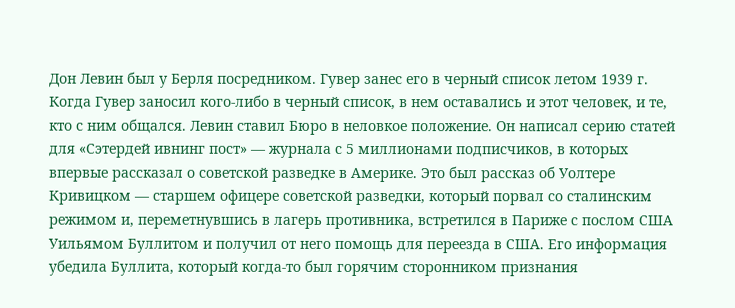Дон Левин был у Берля посредником. Гувер занес его в черный список летом 1939 г. Когда Гувер заносил кого-либо в черный список, в нем оставались и этот человек, и те, кто с ним общался. Левин ставил Бюро в неловкое положение. Он написал серию статей для «Сэтердей ивнинг пост» — журнала с 5 миллионами подписчиков, в которых впервые рассказал о советской разведке в Америке. Это был рассказ об Уолтере Кривицком — старшем офицере советской разведки, который порвал со сталинским режимом и, переметнувшись в лагерь противника, встретился в Париже с послом США Уильямом Буллитом и получил от него помощь для переезда в США. Его информация убедила Буллита, который когда-то был горячим сторонником признания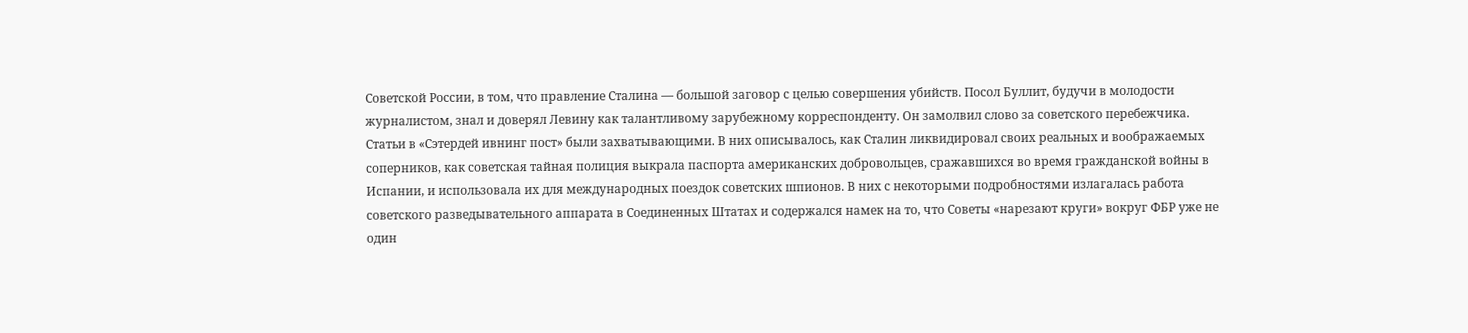Советской России, в том, что правление Сталина — большой заговор с целью совершения убийств. Посол Буллит, будучи в молодости журналистом, знал и доверял Левину как талантливому зарубежному корреспонденту. Он замолвил слово за советского перебежчика.
Статьи в «Сэтердей ивнинг пост» были захватывающими. В них описывалось, как Сталин ликвидировал своих реальных и воображаемых соперников, как советская тайная полиция выкрала паспорта американских добровольцев, сражавшихся во время гражданской войны в Испании, и использовала их для международных поездок советских шпионов. В них с некоторыми подробностями излагалась работа советского разведывательного аппарата в Соединенных Штатах и содержался намек на то, что Советы «нарезают круги» вокруг ФБР уже не один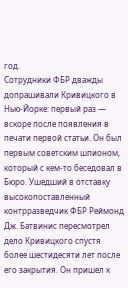год.
Сотрудники ФБР дважды допрашивали Кривицкого в Нью-Йорке: первый раз — вскоре после появления в печати первой статьи. Он был первым советским шпионом, который с кем-то беседовал в Бюро. Ушедший в отставку высокопоставленный контрразведчик ФБР Реймонд Дж. Батвинис пересмотрел дело Кривицкого спустя более шестидесяти лет после его закрытия. Он пришел к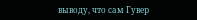выводу, что сам Гувер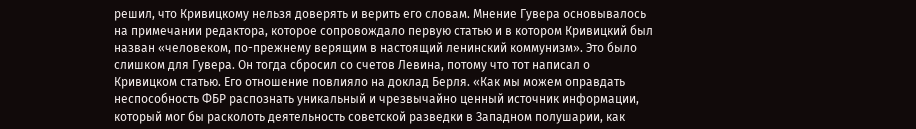решил, что Кривицкому нельзя доверять и верить его словам. Мнение Гувера основывалось на примечании редактора, которое сопровождало первую статью и в котором Кривицкий был назван «человеком, по-прежнему верящим в настоящий ленинский коммунизм». Это было слишком для Гувера. Он тогда сбросил со счетов Левина, потому что тот написал о Кривицком статью. Его отношение повлияло на доклад Берля. «Как мы можем оправдать неспособность ФБР распознать уникальный и чрезвычайно ценный источник информации, который мог бы расколоть деятельность советской разведки в Западном полушарии, как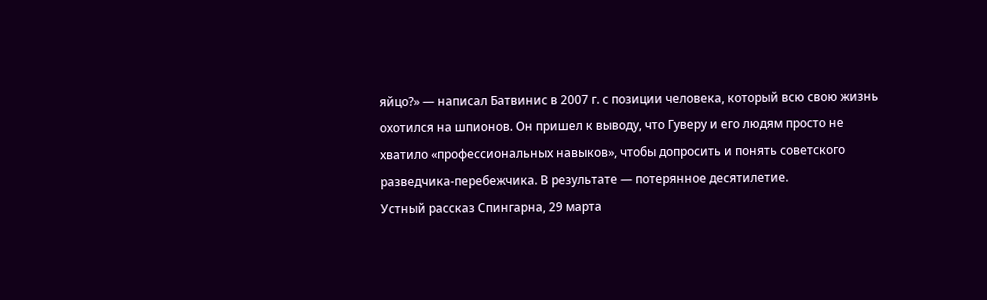яйцо?» — написал Батвинис в 2007 г. с позиции человека, который всю свою жизнь охотился на шпионов. Он пришел к выводу, что Гуверу и его людям просто не хватило «профессиональных навыков», чтобы допросить и понять советского разведчика-перебежчика. В результате — потерянное десятилетие.
Устный рассказ Спингарна, 29 марта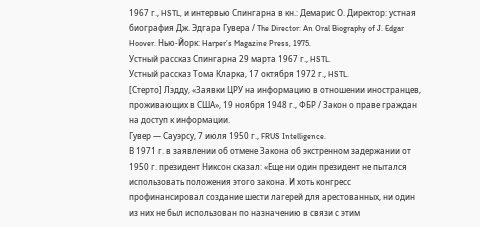1967 г., HSTL, и интервью Спингарна в кн.: Демарис О. Директор: устная биография Дж. Эдгара Гувера / The Director: An Oral Biography of J. Edgar Hoover. Нью-Йорк: Harper’s Magazine Press, 1975.
Устный рассказ Спингарна 29 марта 1967 г., HSTL.
Устный рассказ Тома Кларка, 17 октября 1972 г., HSTL.
[Стерто] Лэдду, «Заявки ЦРУ на информацию в отношении иностранцев, проживающих в США», 19 ноября 1948 г., ФБР / Закон о праве граждан на доступ к информации.
Гувер — Сауэрсу, 7 июля 1950 г., FRUS Intelligence.
В 1971 г. в заявлении об отмене Закона об экстренном задержании от 1950 г. президент Никсон сказал: «Еще ни один президент не пытался использовать положения этого закона. И хоть конгресс профинансировал создание шести лагерей для арестованных, ни один из них не был использован по назначению в связи с этим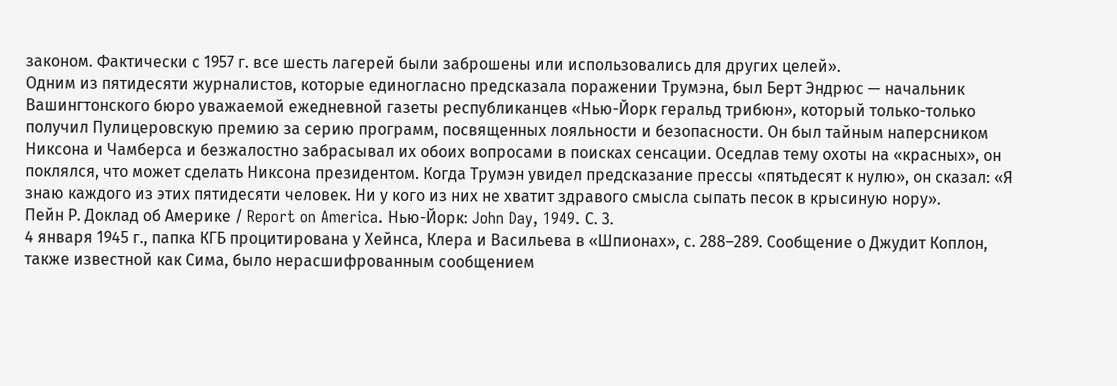законом. Фактически с 1957 г. все шесть лагерей были заброшены или использовались для других целей».
Одним из пятидесяти журналистов, которые единогласно предсказала поражении Трумэна, был Берт Эндрюс — начальник Вашингтонского бюро уважаемой ежедневной газеты республиканцев «Нью-Йорк геральд трибюн», который только-только получил Пулицеровскую премию за серию программ, посвященных лояльности и безопасности. Он был тайным наперсником Никсона и Чамберса и безжалостно забрасывал их обоих вопросами в поисках сенсации. Оседлав тему охоты на «красных», он поклялся, что может сделать Никсона президентом. Когда Трумэн увидел предсказание прессы «пятьдесят к нулю», он сказал: «Я знаю каждого из этих пятидесяти человек. Ни у кого из них не хватит здравого смысла сыпать песок в крысиную нору».
Пейн Р. Доклад об Америке / Report on America. Нью-Йорк: John Day, 1949. С. 3.
4 января 1945 г., папка КГБ процитирована у Хейнса, Клера и Васильева в «Шпионах», с. 288–289. Сообщение о Джудит Коплон, также известной как Сима, было нерасшифрованным сообщением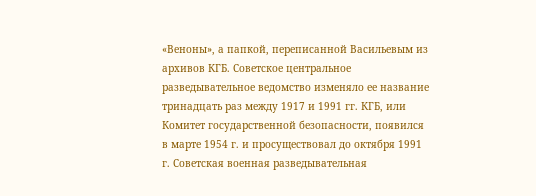«Веноны», а папкой, переписанной Васильевым из архивов КГБ. Советское центральное разведывательное ведомство изменяло ее название тринадцать раз между 1917 и 1991 гг. КГБ, или Комитет государственной безопасности, появился в марте 1954 г. и просуществовал до октября 1991 г. Советская военная разведывательная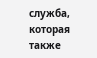служба, которая также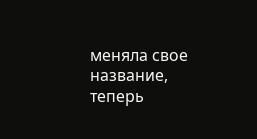меняла свое название, теперь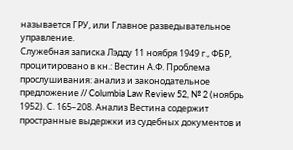называется ГРУ, или Главное разведывательное управление.
Служебная записка Лэдду 11 ноября 1949 г., ФБР, процитировано в кн.: Вестин А.Ф. Проблема прослушивания: анализ и законодательное предложение // Columbia Law Review 52, № 2 (ноябрь 1952). С. 165–208. Анализ Вестина содержит пространные выдержки из судебных документов и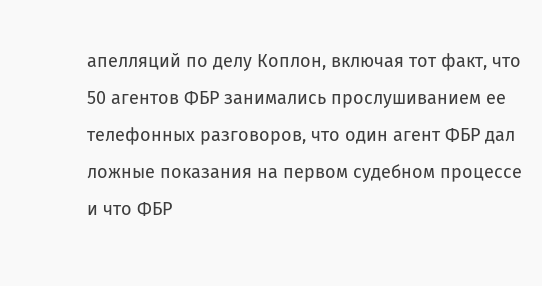апелляций по делу Коплон, включая тот факт, что 50 агентов ФБР занимались прослушиванием ее телефонных разговоров, что один агент ФБР дал ложные показания на первом судебном процессе и что ФБР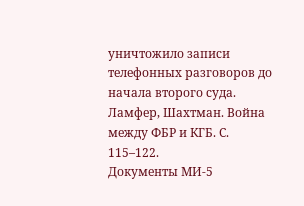уничтожило записи телефонных разговоров до начала второго суда.
Ламфер, Шахтман. Война между ФБР и КГБ. С. 115–122.
Документы МИ-5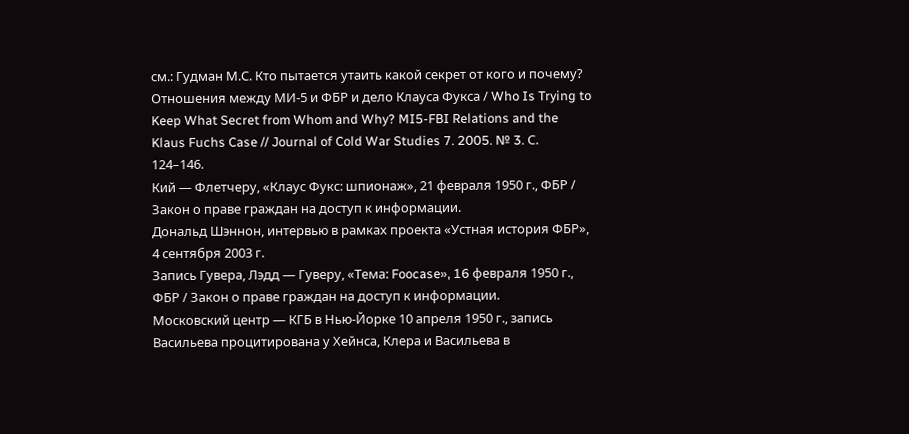см.: Гудман М.С. Кто пытается утаить какой секрет от кого и почему? Отношения между МИ-5 и ФБР и дело Клауса Фукса / Who Is Trying to Keep What Secret from Whom and Why? MI5-FBI Relations and the Klaus Fuchs Case // Journal of Cold War Studies 7. 2005. № 3. С. 124–146.
Кий — Флетчеру, «Клаус Фукс: шпионаж», 21 февраля 1950 г., ФБР / Закон о праве граждан на доступ к информации.
Дональд Шэннон, интервью в рамках проекта «Устная история ФБР», 4 сентября 2003 г.
Запись Гувера, Лэдд — Гуверу, «Тема: Foocase», 16 февраля 1950 г., ФБР / Закон о праве граждан на доступ к информации.
Московский центр — КГБ в Нью-Йорке 10 апреля 1950 г., запись Васильева процитирована у Хейнса, Клера и Васильева в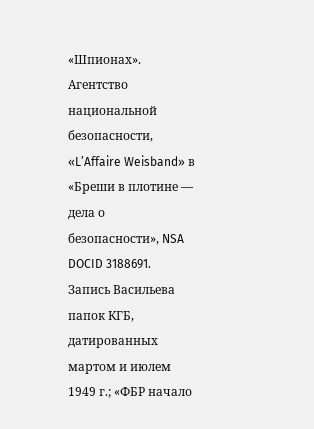«Шпионах».
Агентство национальной безопасности, «L’Affaire Weisband» в «Бреши в плотине — дела о безопасности», NSA DOCID 3188691.
Запись Васильева папок КГБ, датированных мартом и июлем 1949 г.; «ФБР начало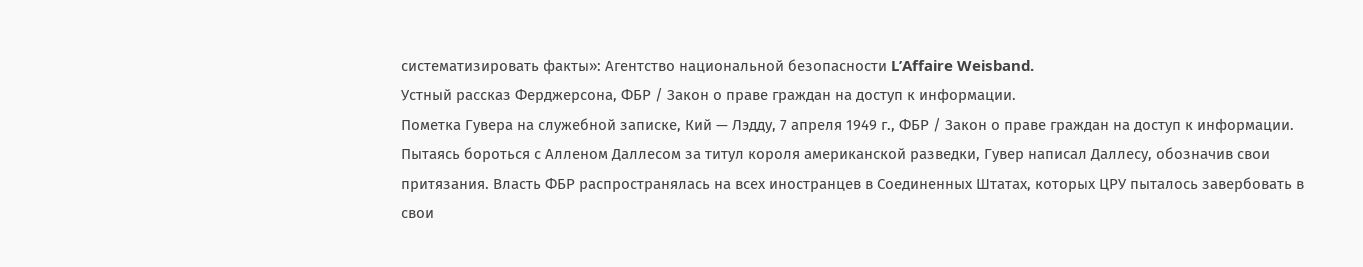систематизировать факты»: Агентство национальной безопасности L’Affaire Weisband.
Устный рассказ Ферджерсона, ФБР / Закон о праве граждан на доступ к информации.
Пометка Гувера на служебной записке, Кий — Лэдду, 7 апреля 1949 г., ФБР / Закон о праве граждан на доступ к информации.
Пытаясь бороться с Алленом Даллесом за титул короля американской разведки, Гувер написал Даллесу, обозначив свои притязания. Власть ФБР распространялась на всех иностранцев в Соединенных Штатах, которых ЦРУ пыталось завербовать в свои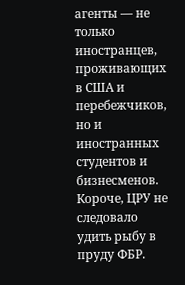агенты — не только иностранцев, проживающих в США и перебежчиков, но и иностранных студентов и бизнесменов. Короче, ЦРУ не следовало удить рыбу в пруду ФБР.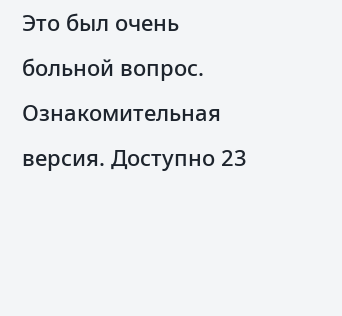Это был очень больной вопрос.
Ознакомительная версия. Доступно 23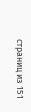страниц из 151